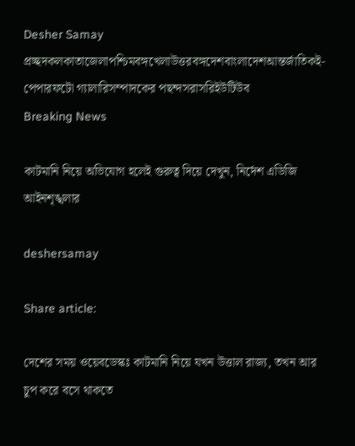Desher Samay
প্রচ্ছদকলকাতাজেলাপশ্চিমবঙ্গখেলাউত্তরবঙ্গদেশবাংলাদেশআন্তর্জাতিকই-পেপারফটো গ্যালারিসম্পাদকের পছন্দসরাসরিইউটিউব
Breaking News

কাটমানি নিয়ে অভিযোগ হলেই গুরুত্ব দিয়ে দেখুন, নির্দেশ এডিজি আইনশৃঙ্খলার

deshersamay

Share article:

দেশের সময় ওয়েবডেস্কঃ কাটমানি নিয়ে যখন উত্তাল রাজ্য, তখন আর চুপ করে বসে থাকতে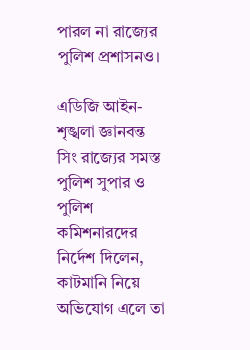পারল না রাজ্যের পুলিশ প্রশাসনও।

এডিজি আইন-শৃঙ্খলা জ্ঞানবন্ত সিং রাজ্যের সমস্ত পুলিশ সুপার ও পুলিশ কমিশনারদের নির্দেশ দিলেন, কাটমানি নিয়ে অভিযোগ এলে তা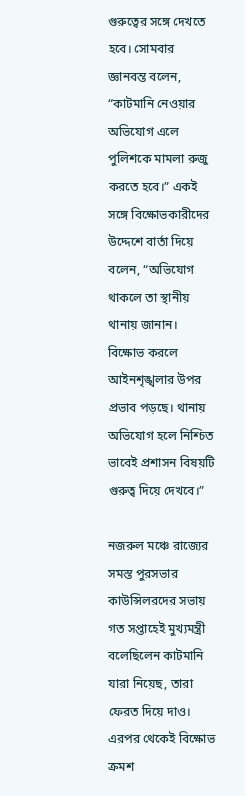গুরুত্বের সঙ্গে দেখতে হবে। সোমবার জ্ঞানবন্ত বলেন, “কাটমানি নেওয়ার অভিযোগ এলে পুলিশকে মামলা রুজু করতে হবে।” একই সঙ্গে বিক্ষোভকারীদের উদ্দেশে বার্তা দিয়ে বলেন, “অভিযোগ থাকলে তা স্থানীয় থানায় জানান। বিক্ষোভ করলে আইনশৃঙ্খলার উপর প্রভাব পড়ছে। থানায় অভিযোগ হলে নিশ্চিত ভাবেই প্রশাসন বিষয়টি গুরুত্ব দিয়ে দেখবে।”

নজরুল মঞ্চে রাজ্যের সমস্ত পুরসভার কাউন্সিলরদের সভায় গত সপ্তাহেই মুখ্যমন্ত্রী বলেছিলেন কাটমানি যারা নিয়েছ, তারা ফেরত দিয়ে দাও। এরপর থেকেই বিক্ষোভ ক্রমশ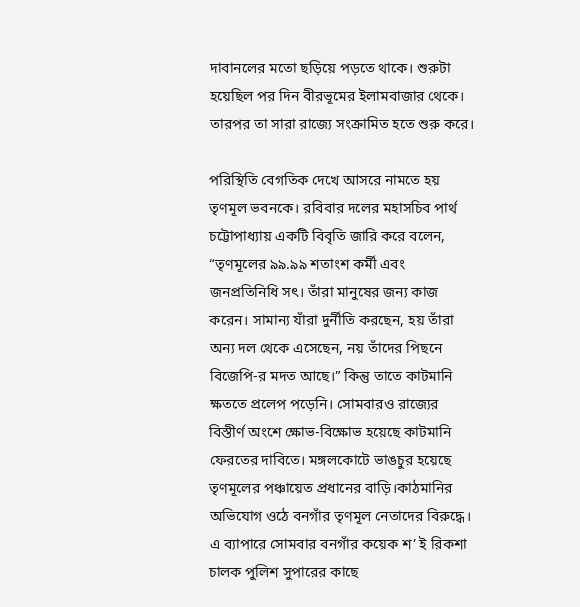দাবানলের মতো ছড়িয়ে পড়তে থাকে। শুরুটা হয়েছিল পর দিন বীরভূমের ইলামবাজার থেকে। তারপর তা সারা রাজ্যে সংক্রামিত হতে শুরু করে।

পরিস্থিতি বেগতিক দেখে আসরে নামতে হয় তৃণমূল ভবনকে। রবিবার দলের মহাসচিব পার্থ চট্টোপাধ্যায় একটি বিবৃতি জারি করে বলেন, “তৃণমূলের ৯৯.৯৯ শতাংশ কর্মী এবং জনপ্রতিনিধি সৎ। তাঁরা মানুষের জন্য কাজ করেন। সামান্য যাঁরা দুর্নীতি করছেন, হয় তাঁরা অন্য দল থেকে এসেছেন, নয় তাঁদের পিছনে বিজেপি-র মদত আছে।” কিন্তু তাতে কাটমানি ক্ষততে প্রলেপ পড়েনি। সোমবারও রাজ্যের বিস্তীর্ণ অংশে ক্ষোভ-বিক্ষোভ হয়েছে কাটমানি ফেরতের দাবিতে। মঙ্গলকোটে ভাঙচুর হয়েছে তৃণমূলের পঞ্চায়েত প্রধানের বাড়ি।কাঠমানির অভিযোগ ওঠে বনগাঁর তৃণমূল নেতাদের বিরুদ্ধে। এ ব্যাপারে সোমবার বনগাঁর কয়েক শ’ ই রিকশা চালক পুলিশ সুপারের কাছে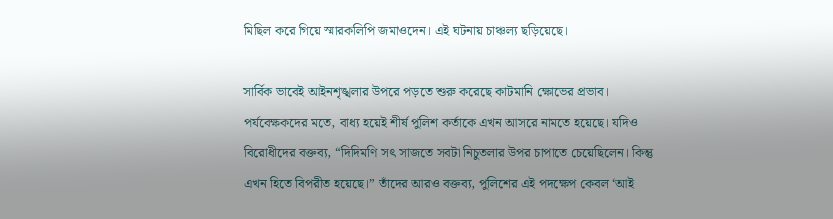মিছিল করে গিয়ে স্মারকলিপি জমাওদেন। এই ঘটনায় চাঞ্চল্য ছড়িয়েছে।

সার্বিক ভাবেই আইনশৃঙ্খলার উপরে পড়তে শুরু করেছে কাটমানি ক্ষোভের প্রভাব। পর্যবেক্ষকদের মতে, বাধ্য হয়েই শীর্ষ পুলিশ কর্তাকে এখন আসরে নামতে হয়েছে। যদিও বিরোধীদের বক্তব্য, “দিদিমণি সৎ সাজতে সবটা নিচুতলার উপর চাপাতে চেয়েছিলেন। কিন্তু এখন হিতে বিপরীত হয়েছে।” তাঁদের আরও বক্তব্য, পুলিশের এই পদক্ষেপ কেবল ‘আই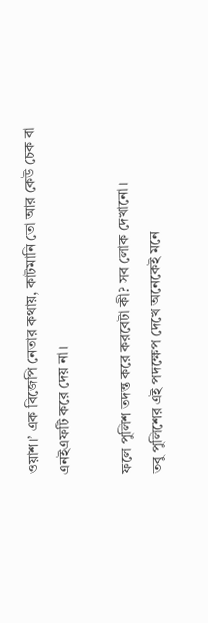ওয়াশ।’ এক বিজেপি নেতার কথায়, কাটমানি তো আর কেউ চেক বা এনইএফটি করে দেয় না।

ফলে পুলিশ তদন্ত করে করবেটা কী? সব লোক দেখানো।
তবু পুলিশের এই পদক্ষেপ দেখে অনেকেই মনে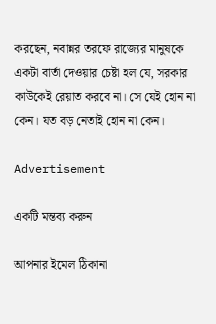করছেন, নবান্নর তরফে রাজ্যের মানুষকে একটা বার্তা দেওয়ার চেষ্টা হল যে, সরকার কাউকেই রেয়াত করবে না। সে যেই হোন না কেন। যত বড় নেতাই হোন না কেন।

Advertisement

একটি মন্তব্য করুন

আপনার ইমেল ঠিকানা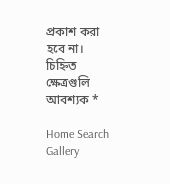প্রকাশ করা হবে না। চিহ্নিত ক্ষেত্রগুলি আবশ্যক *

Home Search Gallery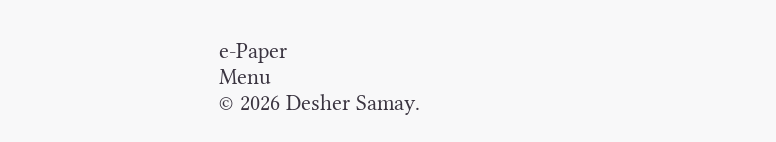e-Paper
Menu
© 2026 Desher Samay.